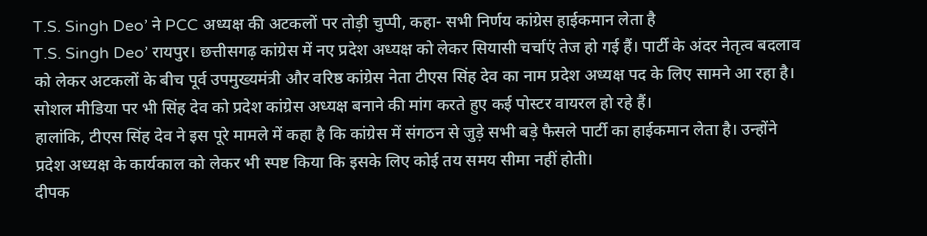T.S. Singh Deo’ ने PCC अध्यक्ष की अटकलों पर तोड़ी चुप्पी, कहा- सभी निर्णय कांग्रेस हाईकमान लेता है
T.S. Singh Deo’ रायपुर। छत्तीसगढ़ कांग्रेस में नए प्रदेश अध्यक्ष को लेकर सियासी चर्चाएं तेज हो गई हैं। पार्टी के अंदर नेतृत्व बदलाव को लेकर अटकलों के बीच पूर्व उपमुख्यमंत्री और वरिष्ठ कांग्रेस नेता टीएस सिंह देव का नाम प्रदेश अध्यक्ष पद के लिए सामने आ रहा है। सोशल मीडिया पर भी सिंह देव को प्रदेश कांग्रेस अध्यक्ष बनाने की मांग करते हुए कई पोस्टर वायरल हो रहे हैं।
हालांकि, टीएस सिंह देव ने इस पूरे मामले में कहा है कि कांग्रेस में संगठन से जुड़े सभी बड़े फैसले पार्टी का हाईकमान लेता है। उन्होंने प्रदेश अध्यक्ष के कार्यकाल को लेकर भी स्पष्ट किया कि इसके लिए कोई तय समय सीमा नहीं होती।
दीपक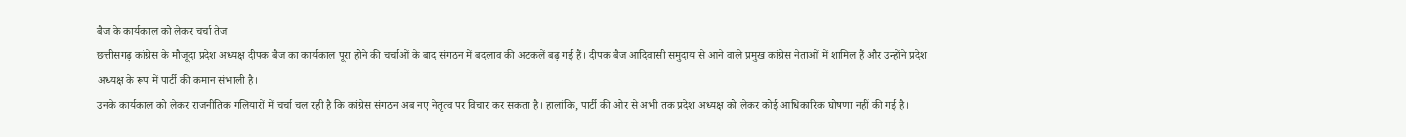बैज के कार्यकाल को लेकर चर्चा तेज
छत्तीसगढ़ कांग्रेस के मौजूदा प्रदेश अध्यक्ष दीपक बैज का कार्यकाल पूरा होने की चर्चाओं के बाद संगठन में बदलाव की अटकलें बढ़ गई हैं। दीपक बैज आदिवासी समुदाय से आने वाले प्रमुख कांग्रेस नेताओं में शामिल हैं और उन्होंने प्रदेश अध्यक्ष के रूप में पार्टी की कमान संभाली है।
उनके कार्यकाल को लेकर राजनीतिक गलियारों में चर्चा चल रही है कि कांग्रेस संगठन अब नए नेतृत्व पर विचार कर सकता है। हालांकि, पार्टी की ओर से अभी तक प्रदेश अध्यक्ष को लेकर कोई आधिकारिक घोषणा नहीं की गई है।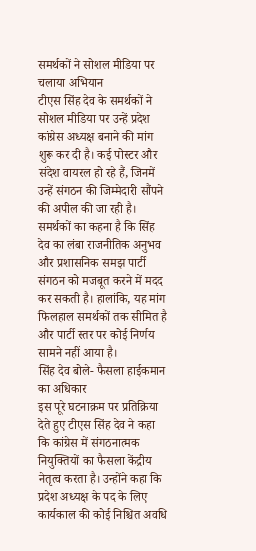समर्थकों ने सोशल मीडिया पर चलाया अभियान
टीएस सिंह देव के समर्थकों ने सोशल मीडिया पर उन्हें प्रदेश कांग्रेस अध्यक्ष बनाने की मांग शुरू कर दी है। कई पोस्टर और संदेश वायरल हो रहे हैं, जिनमें उन्हें संगठन की जिम्मेदारी सौंपने की अपील की जा रही है।
समर्थकों का कहना है कि सिंह देव का लंबा राजनीतिक अनुभव और प्रशासनिक समझ पार्टी संगठन को मजबूत करने में मदद कर सकती है। हालांकि, यह मांग फिलहाल समर्थकों तक सीमित है और पार्टी स्तर पर कोई निर्णय सामने नहीं आया है।
सिंह देव बोले- फैसला हाईकमान का अधिकार
इस पूरे घटनाक्रम पर प्रतिक्रिया देते हुए टीएस सिंह देव ने कहा कि कांग्रेस में संगठनात्मक नियुक्तियों का फैसला केंद्रीय नेतृत्व करता है। उन्होंने कहा कि प्रदेश अध्यक्ष के पद के लिए कार्यकाल की कोई निश्चित अवधि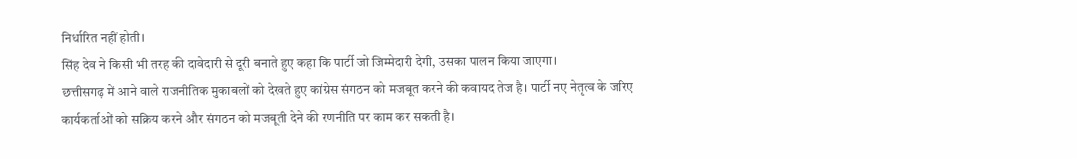निर्धारित नहीं होती।
सिंह देव ने किसी भी तरह की दावेदारी से दूरी बनाते हुए कहा कि पार्टी जो जिम्मेदारी देगी, उसका पालन किया जाएगा।
छत्तीसगढ़ में आने वाले राजनीतिक मुकाबलों को देखते हुए कांग्रेस संगठन को मजबूत करने की कवायद तेज है। पार्टी नए नेतृत्व के जरिए कार्यकर्ताओं को सक्रिय करने और संगठन को मजबूती देने की रणनीति पर काम कर सकती है।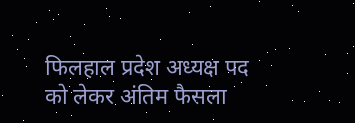फिलहाल प्रदेश अध्यक्ष पद को लेकर अंतिम फैसला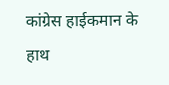कांग्रेस हाईकमान के हाथ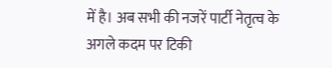में है। अब सभी की नजरें पार्टी नेतृत्व के अगले कदम पर टिकी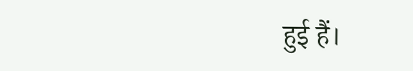हुई हैं।